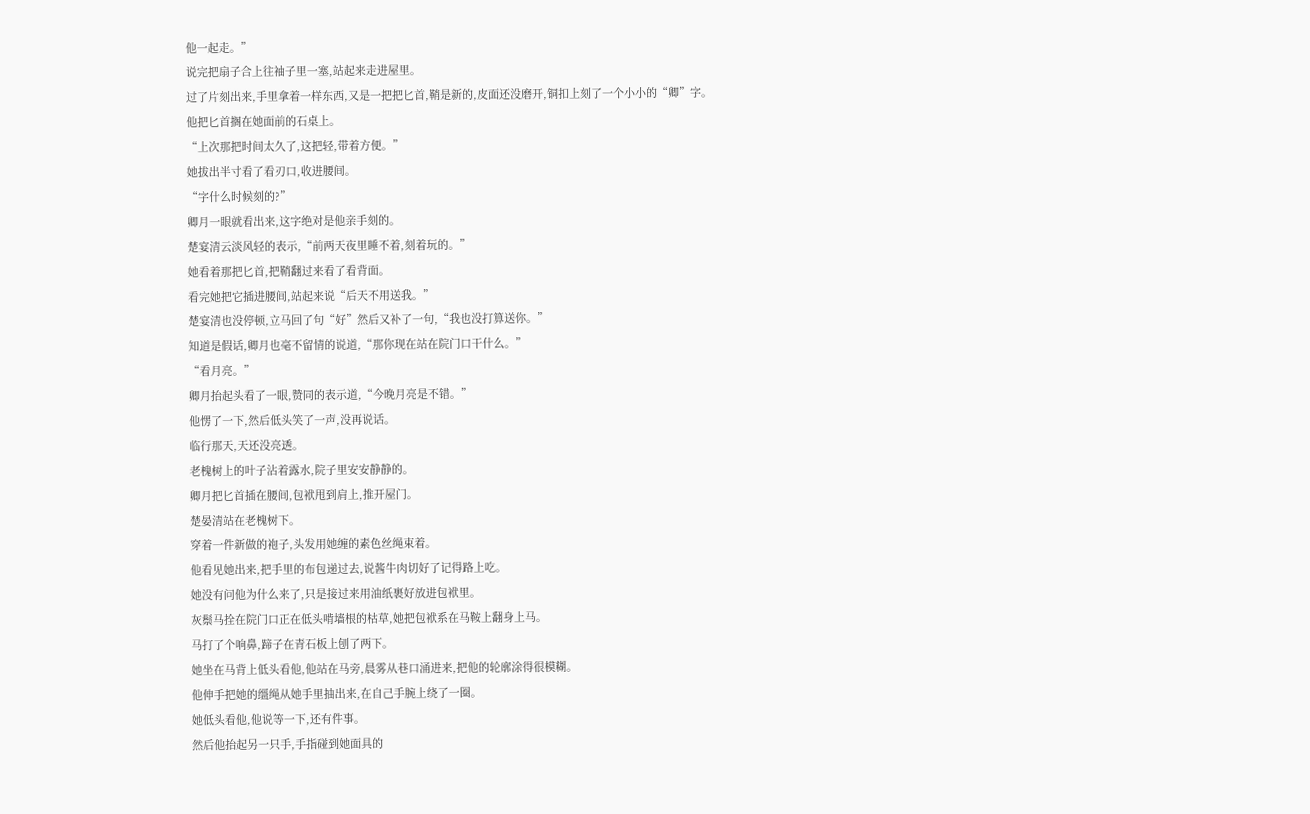他一起走。”
说完把扇子合上往袖子里一塞,站起来走进屋里。
过了片刻出来,手里拿着一样东西,又是一把把匕首,鞘是新的,皮面还没磨开,铜扣上刻了一个小小的“卿”字。
他把匕首搁在她面前的石桌上。
“上次那把时间太久了,这把轻,带着方便。”
她拔出半寸看了看刃口,收进腰间。
“字什么时候刻的?”
卿月一眼就看出来,这字绝对是他亲手刻的。
楚宴清云淡风轻的表示,“前两天夜里睡不着,刻着玩的。”
她看着那把匕首,把鞘翻过来看了看背面。
看完她把它插进腰间,站起来说“后天不用送我。”
楚宴清也没停顿,立马回了句“好”然后又补了一句,“我也没打算送你。”
知道是假话,卿月也毫不留情的说道,“那你现在站在院门口干什么。”
“看月亮。”
卿月抬起头看了一眼,赞同的表示道,“今晚月亮是不错。”
他愣了一下,然后低头笑了一声,没再说话。
临行那天,天还没亮透。
老槐树上的叶子沾着露水,院子里安安静静的。
卿月把匕首插在腰间,包袱甩到肩上,推开屋门。
楚晏清站在老槐树下。
穿着一件新做的袍子,头发用她缠的素色丝绳束着。
他看见她出来,把手里的布包递过去,说酱牛肉切好了记得路上吃。
她没有问他为什么来了,只是接过来用油纸裹好放进包袱里。
灰鬃马拴在院门口正在低头啃墙根的枯草,她把包袱系在马鞍上翻身上马。
马打了个响鼻,蹄子在青石板上刨了两下。
她坐在马背上低头看他,他站在马旁,晨雾从巷口涌进来,把他的轮廓涂得很模糊。
他伸手把她的缰绳从她手里抽出来,在自己手腕上绕了一圈。
她低头看他,他说等一下,还有件事。
然后他抬起另一只手,手指碰到她面具的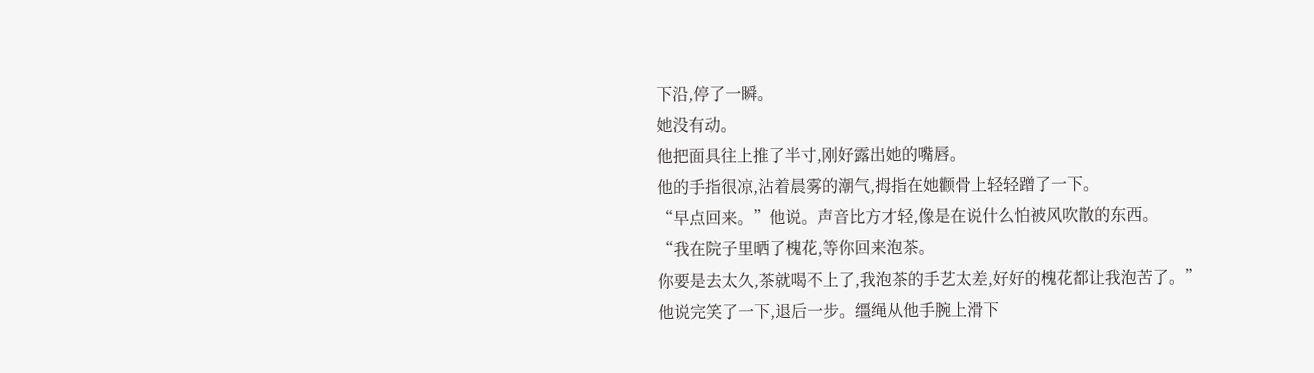下沿,停了一瞬。
她没有动。
他把面具往上推了半寸,刚好露出她的嘴唇。
他的手指很凉,沾着晨雾的潮气,拇指在她颧骨上轻轻蹭了一下。
“早点回来。”他说。声音比方才轻,像是在说什么怕被风吹散的东西。
“我在院子里晒了槐花,等你回来泡茶。
你要是去太久,茶就喝不上了,我泡茶的手艺太差,好好的槐花都让我泡苦了。”
他说完笑了一下,退后一步。缰绳从他手腕上滑下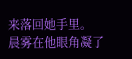来落回她手里。
晨雾在他眼角凝了